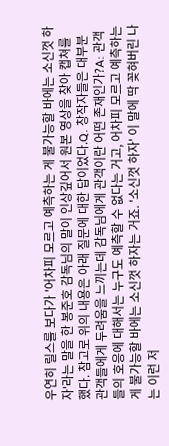우연히 릴스를 보다가 '어차피 모르고 예측하는 게 불가능할 바에는 소신껏 하자'라는 말을 한 봉준호 감독님의 말이 인상깊어서 원본 영상을 찾아 캡쳐를 했다. 참고로 위의 내용은 아래 질문에 대한 답이었다.Q. 창작자들은 대부분 관객들에게 두려움을 느끼는데 감독님에게 관객이란 어떤 존재인가?A: 관객들의 호응에 대해서는 누구도 예측할 수 없다는 거고, 어차피 모르고 예측하는 게 불가능할 바에는 소신껏 하자는 거죠. '소신껏 하자' 이 말에 딱 꽂혀버린 나는 이런 저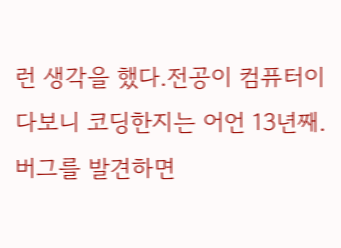런 생각을 했다.전공이 컴퓨터이다보니 코딩한지는 어언 13년째.버그를 발견하면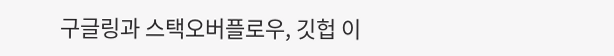구글링과 스택오버플로우, 깃헙 이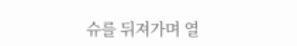슈를 뒤져가며 열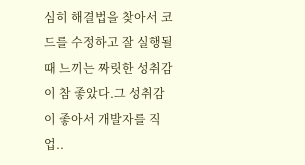심히 해결법을 찾아서 코드를 수정하고 잘 실행될 때 느끼는 짜릿한 성취감이 참 좋았다.그 성취감이 좋아서 개발자를 직업..